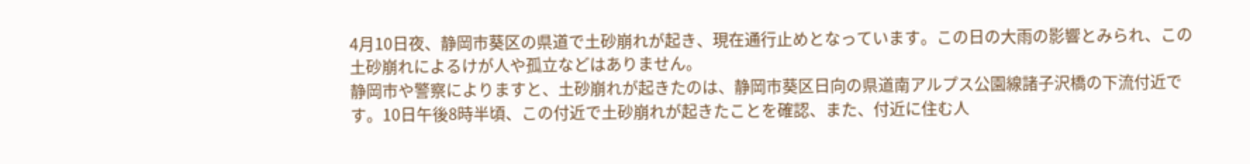4月10日夜、静岡市葵区の県道で土砂崩れが起き、現在通行止めとなっています。この日の大雨の影響とみられ、この土砂崩れによるけが人や孤立などはありません。
静岡市や警察によりますと、土砂崩れが起きたのは、静岡市葵区日向の県道南アルプス公園線諸子沢橋の下流付近です。10日午後8時半頃、この付近で土砂崩れが起きたことを確認、また、付近に住む人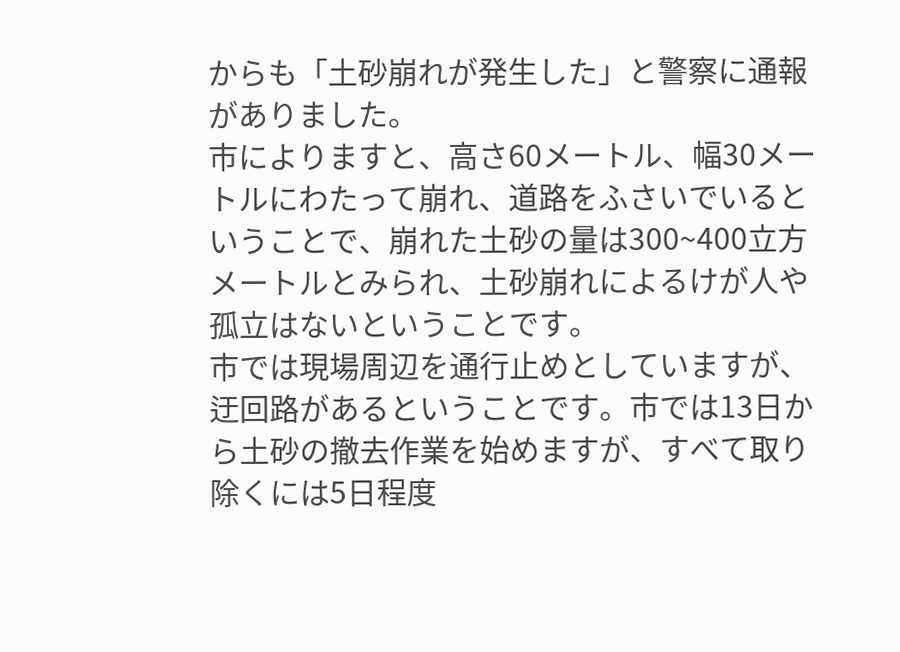からも「土砂崩れが発生した」と警察に通報がありました。
市によりますと、高さ60メートル、幅30メートルにわたって崩れ、道路をふさいでいるということで、崩れた土砂の量は300~400立方メートルとみられ、土砂崩れによるけが人や孤立はないということです。
市では現場周辺を通行止めとしていますが、迂回路があるということです。市では13日から土砂の撤去作業を始めますが、すべて取り除くには5日程度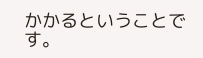かかるということです。